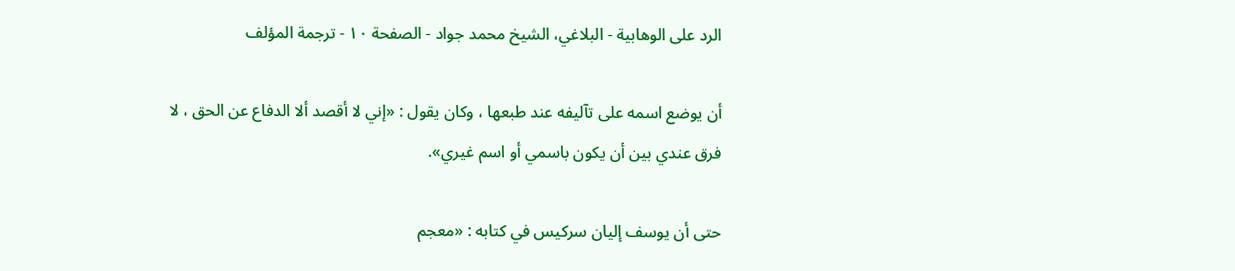الرد على الوهابية - البلاغي، الشيخ محمد جواد - الصفحة ١٠ - ترجمة المؤلف

أن يوضع اسمه على تآليفه عند طبعها ، وكان يقول : «إني لا أقصد ألا الدفاع عن الحق ، لا فرق عندي بين أن يكون باسمي أو اسم غيري».

حتى أن يوسف إليان سركيس في كتابه : «معجم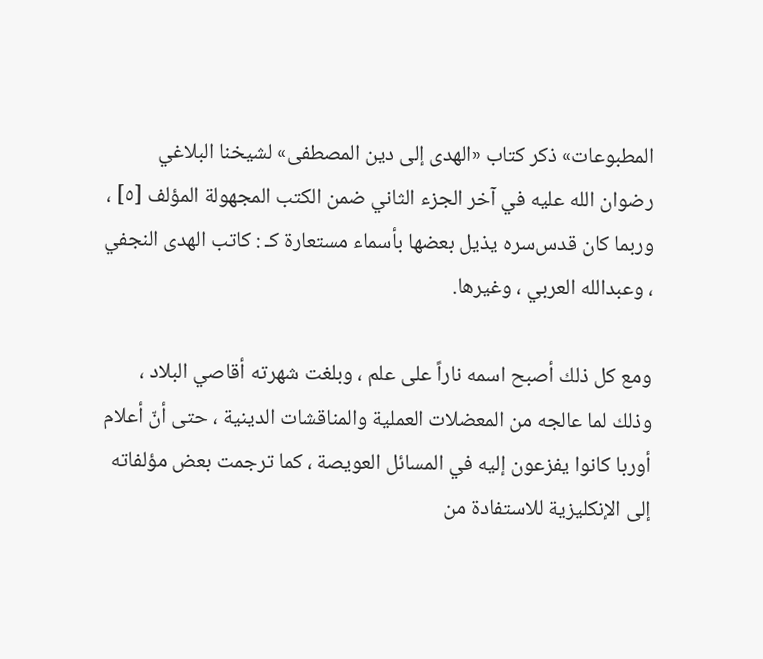المطبوعات» ذكر كتاب «الهدى إلى دين المصطفى» لشيخنا البلاغي رضوان الله عليه في آخر الجزء الثاني ضمن الكتب المجهولة المؤلف [٥] ، وربما كان قدس‌سره يذيل بعضها بأسماء مستعارة كـ : كاتب الهدى النجفي ، وعبدالله العربي ، وغيرها.

ومع كل ذلك أصبح اسمه ناراً على علم ، وبلغت شهرته أقاصي البلاد ، وذلك لما عالجه من المعضلات العملية والمناقشات الدينية ، حتى أنّ أعلام أوربا كانوا يفزعون إليه في المسائل العويصة ، كما ترجمت بعض مؤلفاته إلى الإنكليزية للاستفادة من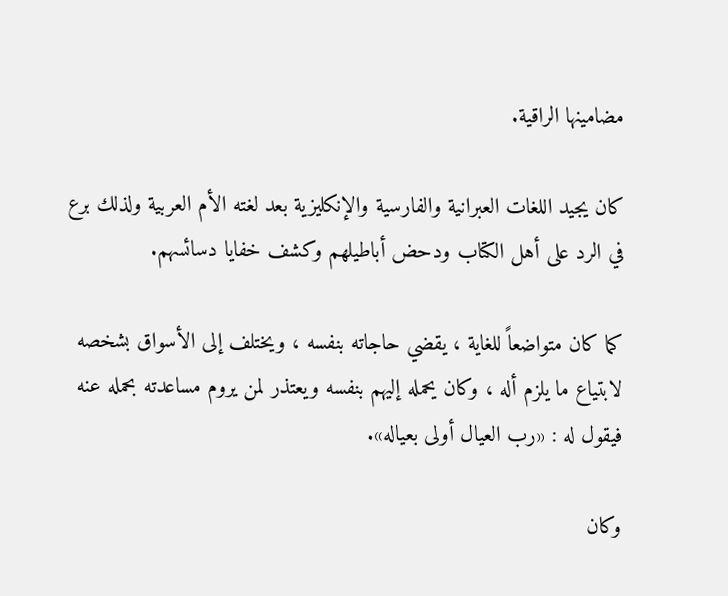مضامينها الراقية.

كان يجيد اللغات العبرانية والفارسية والإنكليزية بعد لغته الأم العربية ولذلك برع في الرد على أهل الكتاب ودحض أباطيلهم وكشف خفايا دسائسهم.

كما كان متواضعاً للغاية ، يقضي حاجاته بنفسه ، ويختلف إلى الأسواق بشخصه لابتياع ما يلزم أله ، وكان يحمله إليهم بنفسه ويعتذر لمن يروم مساعدته بحمله عنه فيقول له : «رب العيال أولى بعياله».

وكان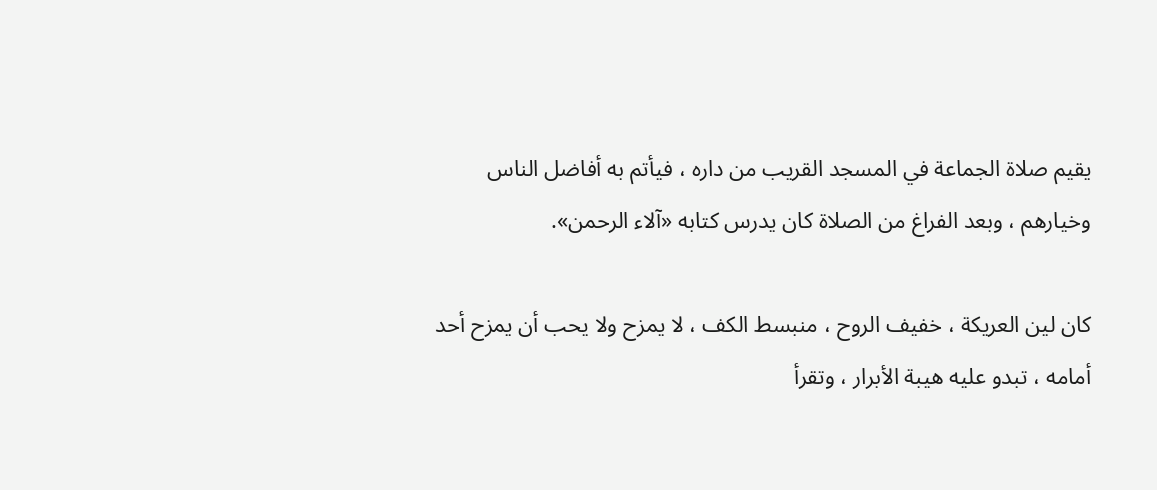يقيم صلاة الجماعة في المسجد القريب من داره ، فيأتم به أفاضل الناس وخيارهم ، وبعد الفراغ من الصلاة كان يدرس كتابه «آلاء الرحمن».

كان لين العريكة ، خفيف الروح ، منبسط الكف ، لا يمزح ولا يحب أن يمزح أحد أمامه ، تبدو عليه هيبة الأبرار ، وتقرأ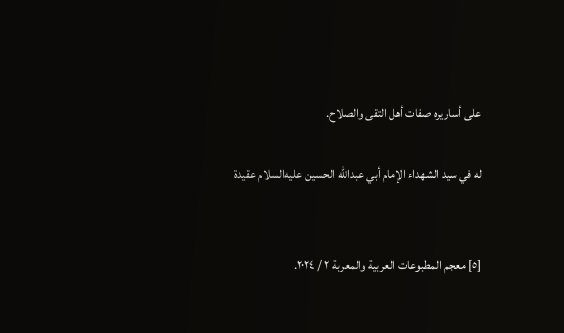على أساريره صفات أهل التقى والصلاح.

له في سيد الشهداء الإمام أبي عبدالله الحسين عليه‌السلام عقيدة


[٥] معجم المطبوعات العربية والمعربة ٢ / ٢٠٢٤.